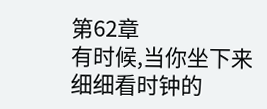第62章
有时候,当你坐下来细细看时钟的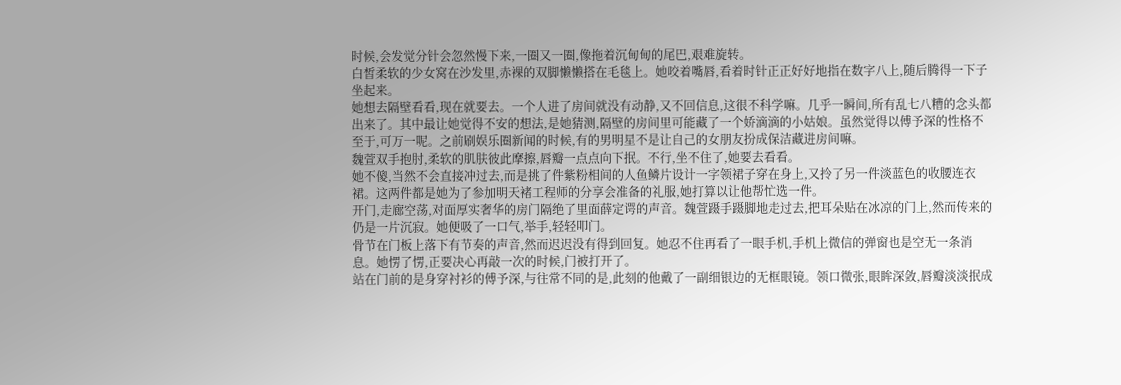时候,会发觉分针会忽然慢下来,一圈又一圈,像拖着沉甸甸的尾巴,艰难旋转。
白皙柔软的少女窝在沙发里,赤裸的双脚懒懒搭在毛毯上。她咬着嘴唇,看着时针正正好好地指在数字八上,随后腾得一下子坐起来。
她想去隔壁看看,现在就要去。一个人进了房间就没有动静,又不回信息,这很不科学嘛。几乎一瞬间,所有乱七八糟的念头都出来了。其中最让她觉得不安的想法,是她猜测,隔壁的房间里可能藏了一个娇滴滴的小姑娘。虽然觉得以傅予深的性格不至于,可万一呢。之前刷娱乐圈新闻的时候,有的男明星不是让自己的女朋友扮成保洁藏进房间嘛。
魏萱双手抱肘,柔软的肌肤彼此摩擦,唇瓣一点点向下抿。不行,坐不住了,她要去看看。
她不傻,当然不会直接冲过去,而是挑了件紫粉相间的人鱼鳞片设计一字领裙子穿在身上,又拎了另一件淡蓝色的收腰连衣裙。这两件都是她为了参加明天褚工程师的分享会准备的礼服,她打算以让他帮忙选一件。
开门,走廊空荡,对面厚实奢华的房门隔绝了里面薛定谔的声音。魏萱蹑手蹑脚地走过去,把耳朵贴在冰凉的门上,然而传来的仍是一片沉寂。她便吸了一口气,举手,轻轻叩门。
骨节在门板上落下有节奏的声音,然而迟迟没有得到回复。她忍不住再看了一眼手机,手机上微信的弹窗也是空无一条消息。她愣了愣,正要决心再敲一次的时候,门被打开了。
站在门前的是身穿衬衫的傅予深,与往常不同的是,此刻的他戴了一副细银边的无框眼镜。领口微张,眼眸深敛,唇瓣淡淡抿成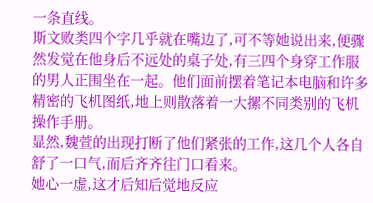一条直线。
斯文败类四个字几乎就在嘴边了,可不等她说出来,便骤然发觉在他身后不远处的桌子处,有三四个身穿工作服的男人正围坐在一起。他们面前摆着笔记本电脑和许多精密的飞机图纸,地上则散落着一大摞不同类别的飞机操作手册。
显然,魏萱的出现打断了他们紧张的工作,这几个人各自舒了一口气,而后齐齐往门口看来。
她心一虚,这才后知后觉地反应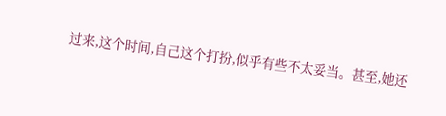过来,这个时间,自己这个打扮,似乎有些不太妥当。甚至,她还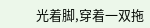光着脚,穿着一双拖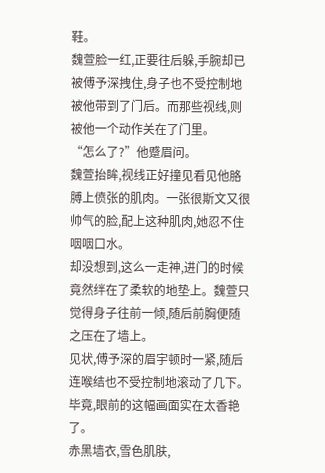鞋。
魏萱脸一红,正要往后躲,手腕却已被傅予深拽住,身子也不受控制地被他带到了门后。而那些视线,则被他一个动作关在了门里。
“怎么了?”他蹙眉问。
魏萱抬眸,视线正好撞见看见他胳膊上偾张的肌肉。一张很斯文又很帅气的脸,配上这种肌肉,她忍不住咽咽口水。
却没想到,这么一走神,进门的时候竟然绊在了柔软的地垫上。魏萱只觉得身子往前一倾,随后前胸便随之压在了墙上。
见状,傅予深的眉宇顿时一紧,随后连喉结也不受控制地滚动了几下。
毕竟,眼前的这幅画面实在太香艳了。
赤黑墙衣,雪色肌肤,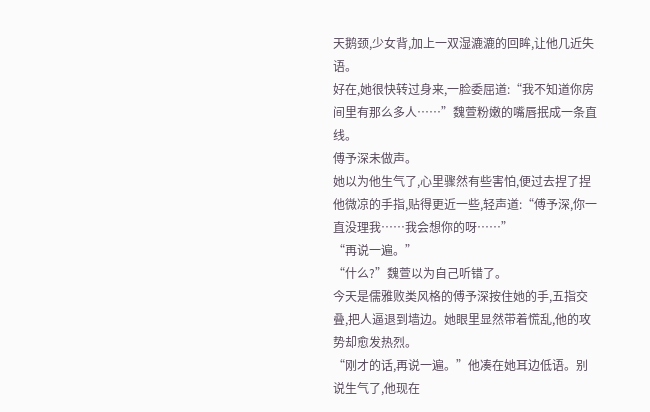天鹅颈,少女背,加上一双湿漉漉的回眸,让他几近失语。
好在,她很快转过身来,一脸委屈道:“我不知道你房间里有那么多人……”魏萱粉嫩的嘴唇抿成一条直线。
傅予深未做声。
她以为他生气了,心里骤然有些害怕,便过去捏了捏他微凉的手指,贴得更近一些,轻声道:“傅予深,你一直没理我……我会想你的呀……”
“再说一遍。”
“什么?”魏萱以为自己听错了。
今天是儒雅败类风格的傅予深按住她的手,五指交叠,把人逼退到墙边。她眼里显然带着慌乱,他的攻势却愈发热烈。
“刚才的话,再说一遍。”他凑在她耳边低语。别说生气了,他现在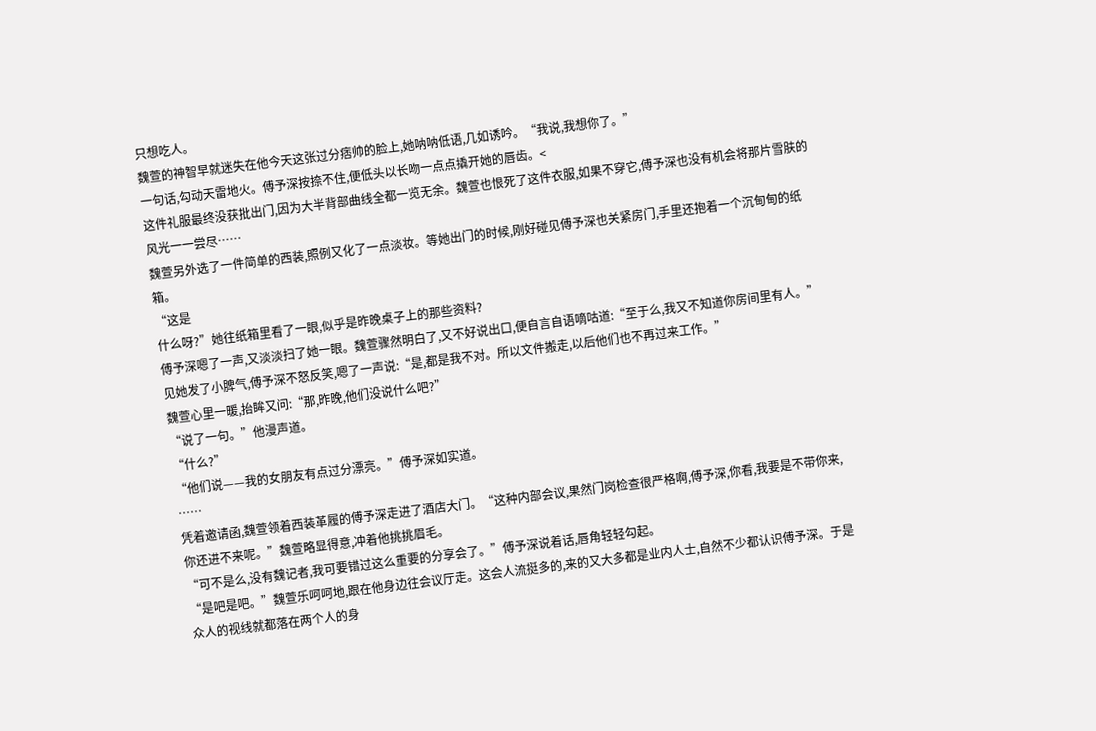只想吃人。
魏萱的神智早就迷失在他今天这张过分痞帅的脸上,她呐呐低语,几如诱吟。“我说,我想你了。”
一句话,勾动天雷地火。傅予深按捺不住,便低头以长吻一点点撬开她的唇齿。<
这件礼服最终没获批出门,因为大半背部曲线全都一览无余。魏萱也恨死了这件衣服,如果不穿它,傅予深也没有机会将那片雪肤的风光一一尝尽……
魏萱另外选了一件简单的西装,照例又化了一点淡妆。等她出门的时候,刚好碰见傅予深也关紧房门,手里还抱着一个沉甸甸的纸箱。
“这是
什么呀?”她往纸箱里看了一眼,似乎是昨晚桌子上的那些资料?
傅予深嗯了一声,又淡淡扫了她一眼。魏萱骤然明白了,又不好说出口,便自言自语嘀咕道:“至于么,我又不知道你房间里有人。”
见她发了小脾气,傅予深不怒反笑,嗯了一声说:“是,都是我不对。所以文件搬走,以后他们也不再过来工作。”
魏萱心里一暖,抬眸又问:“那,昨晚,他们没说什么吧?”
“说了一句。”他漫声道。
“什么?”
“他们说——我的女朋友有点过分漂亮。”傅予深如实道。
……
凭着邀请函,魏萱领着西装革履的傅予深走进了酒店大门。“这种内部会议,果然门岗检查很严格啊,傅予深,你看,我要是不带你来,你还进不来呢。”魏萱略显得意,冲着他挑挑眉毛。
“可不是么,没有魏记者,我可要错过这么重要的分享会了。”傅予深说着话,唇角轻轻勾起。
“是吧是吧。”魏萱乐呵呵地,跟在他身边往会议厅走。这会人流挺多的,来的又大多都是业内人士,自然不少都认识傅予深。于是众人的视线就都落在两个人的身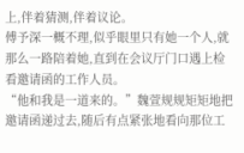上,伴着猜测,伴着议论。
傅予深一概不理,似乎眼里只有她一个人,就那么一路陪着她,直到在会议厅门口遇上检看邀请函的工作人员。
“他和我是一道来的。”魏萱规规矩矩地把邀请函递过去,随后有点紧张地看向那位工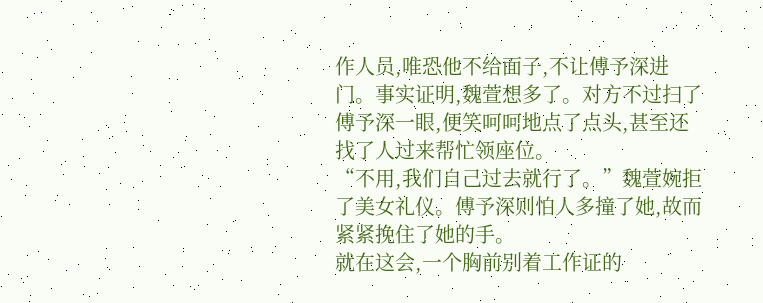作人员,唯恐他不给面子,不让傅予深进门。事实证明,魏萱想多了。对方不过扫了傅予深一眼,便笑呵呵地点了点头,甚至还找了人过来帮忙领座位。
“不用,我们自己过去就行了。”魏萱婉拒了美女礼仪。傅予深则怕人多撞了她,故而紧紧挽住了她的手。
就在这会,一个胸前别着工作证的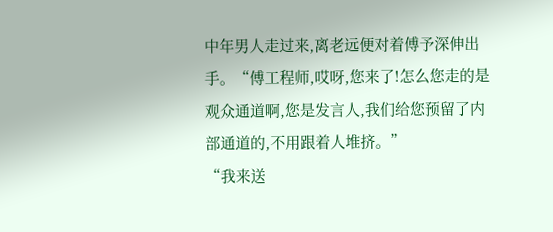中年男人走过来,离老远便对着傅予深伸出手。“傅工程师,哎呀,您来了!怎么您走的是观众通道啊,您是发言人,我们给您预留了内部通道的,不用跟着人堆挤。”
“我来送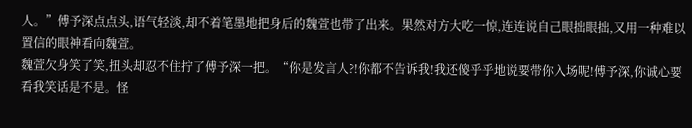人。”傅予深点点头,语气轻淡,却不着笔墨地把身后的魏萱也带了出来。果然对方大吃一惊,连连说自己眼拙眼拙,又用一种难以置信的眼神看向魏萱。
魏萱欠身笑了笑,扭头却忍不住拧了傅予深一把。“你是发言人?!你都不告诉我!我还傻乎乎地说要带你入场呢!傅予深,你诚心要看我笑话是不是。怪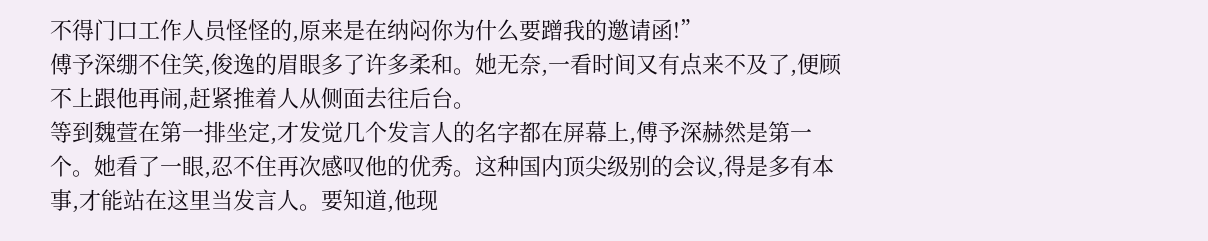不得门口工作人员怪怪的,原来是在纳闷你为什么要蹭我的邀请函!”
傅予深绷不住笑,俊逸的眉眼多了许多柔和。她无奈,一看时间又有点来不及了,便顾不上跟他再闹,赶紧推着人从侧面去往后台。
等到魏萱在第一排坐定,才发觉几个发言人的名字都在屏幕上,傅予深赫然是第一个。她看了一眼,忍不住再次感叹他的优秀。这种国内顶尖级别的会议,得是多有本事,才能站在这里当发言人。要知道,他现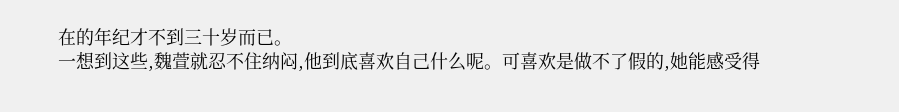在的年纪才不到三十岁而已。
一想到这些,魏萱就忍不住纳闷,他到底喜欢自己什么呢。可喜欢是做不了假的,她能感受得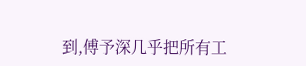到,傅予深几乎把所有工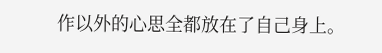作以外的心思全都放在了自己身上。